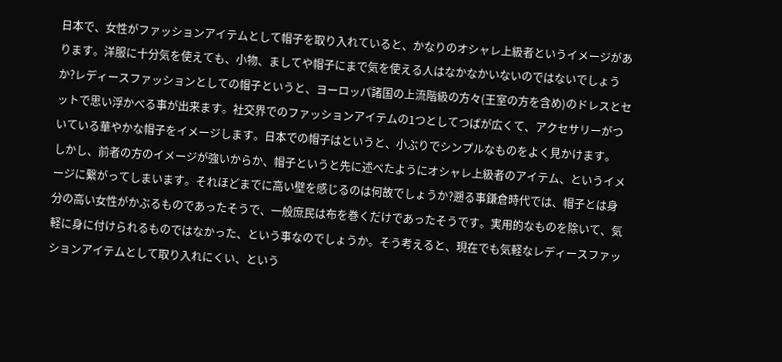日本で、女性がファッションアイテムとして帽子を取り入れていると、かなりのオシャレ上級者というイメージがあります。洋服に十分気を使えても、小物、ましてや帽子にまで気を使える人はなかなかいないのではないでしょうか?レディースファッションとしての帽子というと、ヨーロッパ諸国の上流階級の方々(王室の方を含め)のドレスとセットで思い浮かべる事が出来ます。社交界でのファッションアイテムの1つとしてつばが広くて、アクセサリーがついている華やかな帽子をイメージします。日本での帽子はというと、小ぶりでシンプルなものをよく見かけます。
しかし、前者の方のイメージが強いからか、帽子というと先に述べたようにオシャレ上級者のアイテム、というイメージに繋がってしまいます。それほどまでに高い壁を感じるのは何故でしょうか?遡る事鎌倉時代では、帽子とは身分の高い女性がかぶるものであったそうで、一般庶民は布を巻くだけであったそうです。実用的なものを除いて、気軽に身に付けられるものではなかった、という事なのでしょうか。そう考えると、現在でも気軽なレディースファッションアイテムとして取り入れにくい、という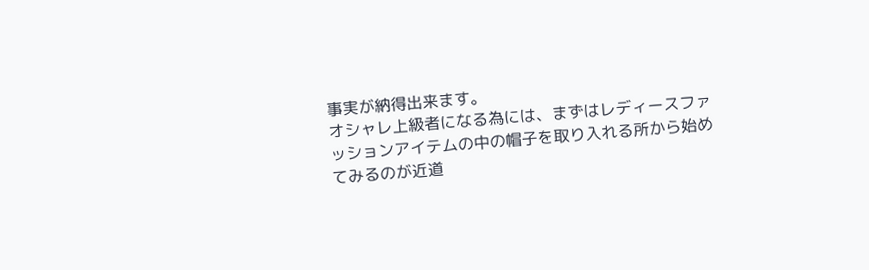事実が納得出来ます。
オシャレ上級者になる為には、まずはレディースファッションアイテムの中の帽子を取り入れる所から始めてみるのが近道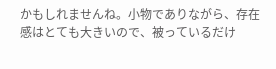かもしれませんね。小物でありながら、存在感はとても大きいので、被っているだけ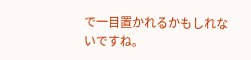で一目置かれるかもしれないですね。